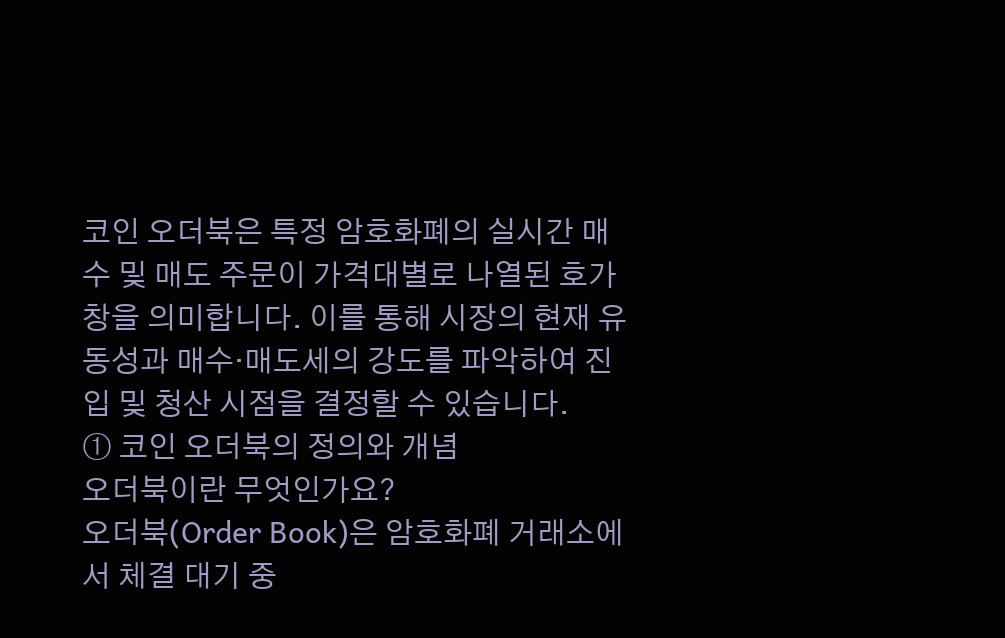코인 오더북은 특정 암호화폐의 실시간 매수 및 매도 주문이 가격대별로 나열된 호가창을 의미합니다. 이를 통해 시장의 현재 유동성과 매수·매도세의 강도를 파악하여 진입 및 청산 시점을 결정할 수 있습니다.
① 코인 오더북의 정의와 개념
오더북이란 무엇인가요?
오더북(Order Book)은 암호화폐 거래소에서 체결 대기 중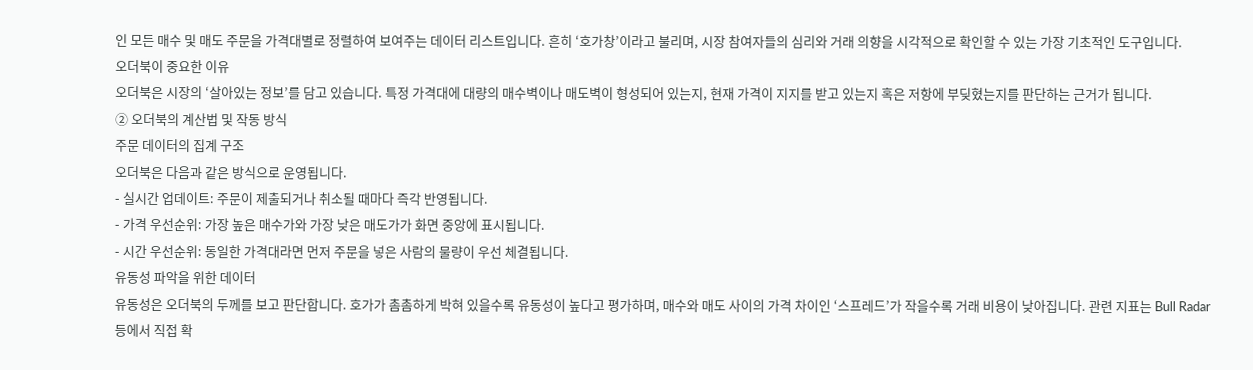인 모든 매수 및 매도 주문을 가격대별로 정렬하여 보여주는 데이터 리스트입니다. 흔히 ‘호가창’이라고 불리며, 시장 참여자들의 심리와 거래 의향을 시각적으로 확인할 수 있는 가장 기초적인 도구입니다.
오더북이 중요한 이유
오더북은 시장의 ‘살아있는 정보’를 담고 있습니다. 특정 가격대에 대량의 매수벽이나 매도벽이 형성되어 있는지, 현재 가격이 지지를 받고 있는지 혹은 저항에 부딪혔는지를 판단하는 근거가 됩니다.
② 오더북의 계산법 및 작동 방식
주문 데이터의 집계 구조
오더북은 다음과 같은 방식으로 운영됩니다.
- 실시간 업데이트: 주문이 제출되거나 취소될 때마다 즉각 반영됩니다.
- 가격 우선순위: 가장 높은 매수가와 가장 낮은 매도가가 화면 중앙에 표시됩니다.
- 시간 우선순위: 동일한 가격대라면 먼저 주문을 넣은 사람의 물량이 우선 체결됩니다.
유동성 파악을 위한 데이터
유동성은 오더북의 두께를 보고 판단합니다. 호가가 촘촘하게 박혀 있을수록 유동성이 높다고 평가하며, 매수와 매도 사이의 가격 차이인 ‘스프레드’가 작을수록 거래 비용이 낮아집니다. 관련 지표는 Bull Radar 등에서 직접 확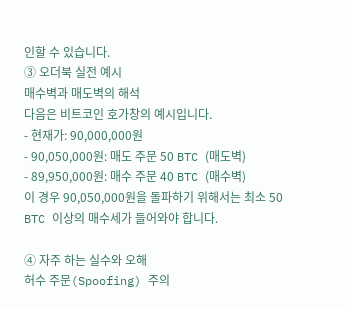인할 수 있습니다.
③ 오더북 실전 예시
매수벽과 매도벽의 해석
다음은 비트코인 호가창의 예시입니다.
- 현재가: 90,000,000원
- 90,050,000원: 매도 주문 50 BTC (매도벽)
- 89,950,000원: 매수 주문 40 BTC (매수벽)
이 경우 90,050,000원을 돌파하기 위해서는 최소 50 BTC 이상의 매수세가 들어와야 합니다.

④ 자주 하는 실수와 오해
허수 주문(Spoofing) 주의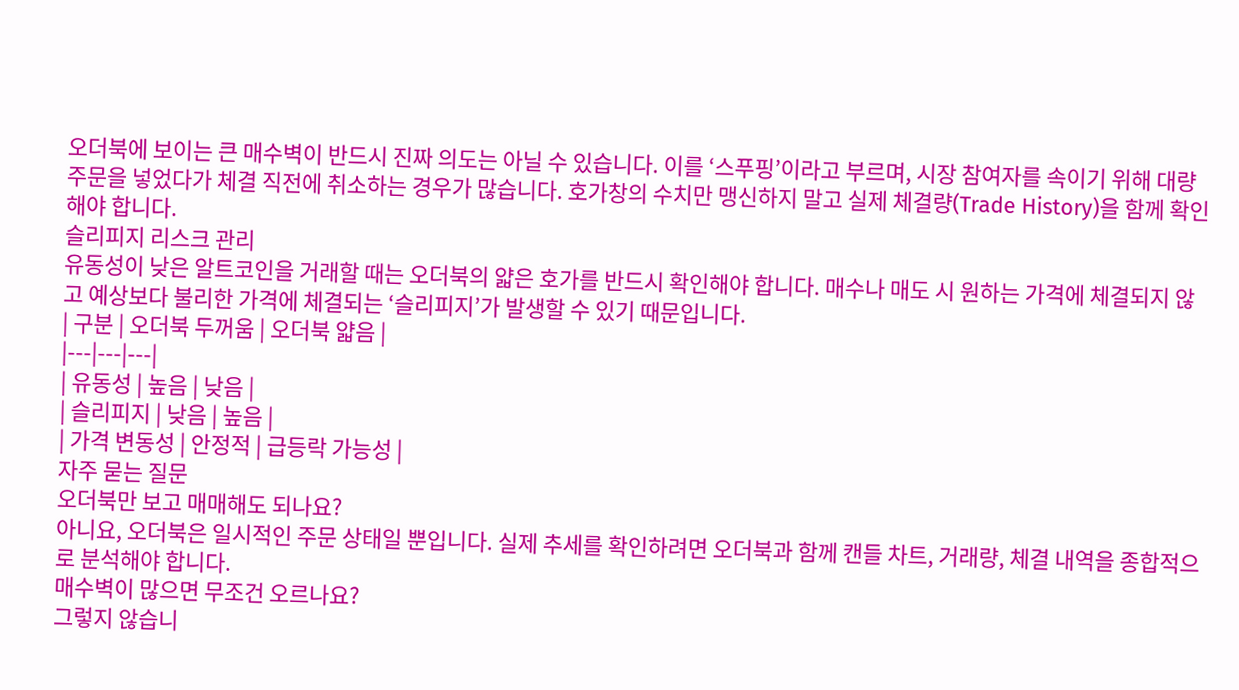오더북에 보이는 큰 매수벽이 반드시 진짜 의도는 아닐 수 있습니다. 이를 ‘스푸핑’이라고 부르며, 시장 참여자를 속이기 위해 대량 주문을 넣었다가 체결 직전에 취소하는 경우가 많습니다. 호가창의 수치만 맹신하지 말고 실제 체결량(Trade History)을 함께 확인해야 합니다.
슬리피지 리스크 관리
유동성이 낮은 알트코인을 거래할 때는 오더북의 얇은 호가를 반드시 확인해야 합니다. 매수나 매도 시 원하는 가격에 체결되지 않고 예상보다 불리한 가격에 체결되는 ‘슬리피지’가 발생할 수 있기 때문입니다.
| 구분 | 오더북 두꺼움 | 오더북 얇음 |
|---|---|---|
| 유동성 | 높음 | 낮음 |
| 슬리피지 | 낮음 | 높음 |
| 가격 변동성 | 안정적 | 급등락 가능성 |
자주 묻는 질문
오더북만 보고 매매해도 되나요?
아니요, 오더북은 일시적인 주문 상태일 뿐입니다. 실제 추세를 확인하려면 오더북과 함께 캔들 차트, 거래량, 체결 내역을 종합적으로 분석해야 합니다.
매수벽이 많으면 무조건 오르나요?
그렇지 않습니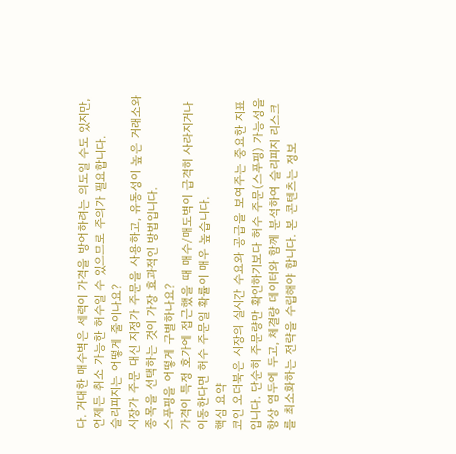다. 거대한 매수벽은 세력이 가격을 방어하려는 의도일 수도 있지만, 언제든 취소 가능한 허수일 수 있으므로 주의가 필요합니다.
슬리피지는 어떻게 줄이나요?
시장가 주문 대신 지정가 주문을 사용하고, 유동성이 높은 거래소와 종목을 선택하는 것이 가장 효과적인 방법입니다.
스푸핑을 어떻게 구별하나요?
가격이 특정 호가에 접근했을 때 매수/매도벽이 급격히 사라지거나 이동한다면 허수 주문일 확률이 매우 높습니다.
핵심 요약
코인 오더북은 시장의 실시간 수요와 공급을 보여주는 중요한 지표입니다. 단순히 주문량만 확인하기보다 허수 주문(스푸핑) 가능성을 항상 염두에 두고, 체결량 데이터와 함께 분석하여 슬리피지 리스크를 최소화하는 전략을 수립해야 합니다. 본 콘텐츠는 정보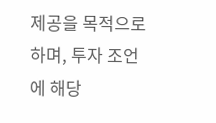제공을 목적으로 하며, 투자 조언에 해당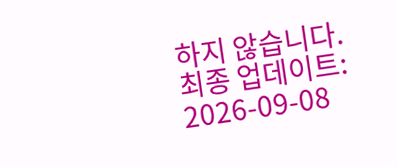하지 않습니다.
최종 업데이트: 2026-09-08